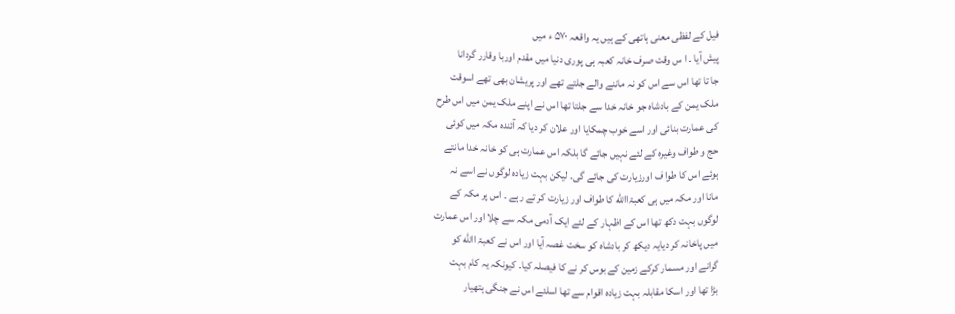فیل کے لفظی معنی ہاتھی کے ہیں یہ واقعہ ۵۷۰ ء میں
پیش آیا ۔ ا س وقت صرف خانہ کعبہ ہی پوری دنیا میں مقدم اوربا وقارر گردانا
جا تا تھا اس سے اس کو نہ ماننے والے جلتے تھے اور پریشان بھی تھے اسوقت
ملک یمن کے بادشاہ جو خانہ خدا سے جلتا تھا اس نے اپنے ملک یمن میں اس طرح
کی عمارت بنائی اور اسے خوب چمکایا اور علان کر دیا کہ آئندہ مکہ میں کوئی
حج و طواف وغیرہ کے لئے نہیں جائے گا بلکہ اس عمارت ہی کو خانہ خدا مانتے
ہوئے اس کا طوا ف اورزیارت کی جائے گی۔ لیکن بہت زیادہ لوگوں نے اسے نہ
مانا اور مکہ میں ہی کعبۃاالله کا طواف اور زیارت کر تے رہے ۔ اس پر مکہ کے
لوگوں بہت دکھ تھا اس کے اظہار کے لئے ایک آدمی مکہ سے چلا اور اس عمارت
میں پاخانہ کر دیایہ دیکھ کر بادشاہ کو سخت غصہ آیا اور اس نے کعبۃ االله کو
گرانے اور مسمار کرکے زمین کے بوس کر نے کا فیصلہ کیا۔ کیونکہ یہ کام بہت
بڑا تھا اور اسکا مقابلہ بہت زیادہ اقوام سے تھا اسلئے اس نے جنگی ہتھیار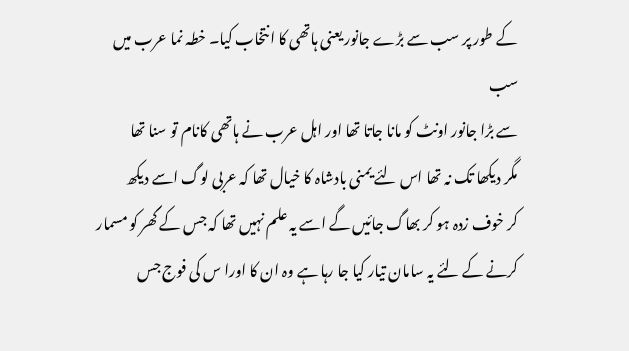کے طور پر سب سے بڑے جانور یعنی ہاتھی کا انتخاب کیا۔ خطہ نما عرب میں سب
سے بڑا جانور اونٹ کو مانا جاتا تھا اور اہل عرب نے ہاتھی کانام تو سنا تھا
مگر دیکھا تک نہ تھا اس لئے یمنی بادشاہ کا خیال تھا کہ عربی لوگ اسے دیکھ
کر خوف زدہ ہو کر بھاگ جائیں گے اسے یہ علم نہیں تھا کہ جس کے گھر کو مسمار
کرنے کے لئے یہ سامان تیار کیا جا رہا ہے وہ ان کا اورا س کی فوج جس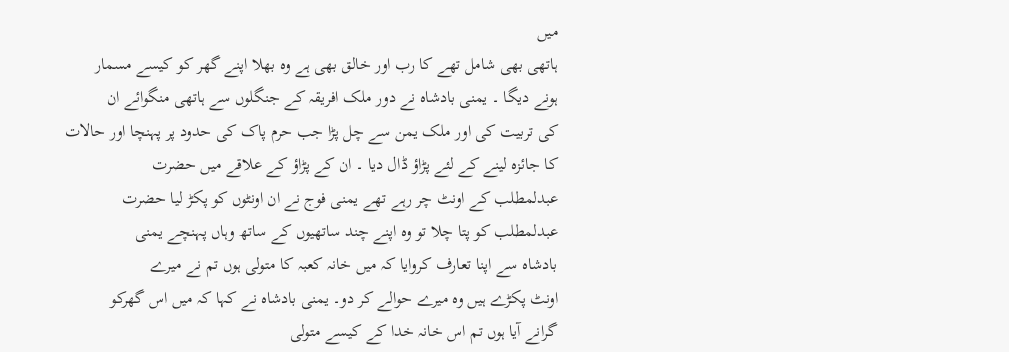میں
ہاتھی بھی شامل تھے کا رب اور خالق بھی ہے وہ بھلا اپنے گھر کو کیسے مسمار
ہونے دیگا ۔ یمنی بادشاہ نے دور ملک افریقہ کے جنگلوں سے ہاتھی منگوائے ان
کی تربیت کی اور ملک یمن سے چل پڑا جب حرم پاک کی حدود پر پہنچا اور حالات
کا جائزہ لینے کے لئے پڑاؤ ڈال دیا ۔ ان کے پڑاؤ کے علاقے میں حضرت
عبدلمطلب کے اونٹ چر رہے تھے یمنی فوج نے ان اونٹوں کو پکڑ لیا حضرت
عبدلمطلب کو پتا چلا تو وہ اپنے چند ساتھیوں کے ساتھ وہاں پہنچے یمنی
بادشاہ سے اپنا تعارف کروایا کہ میں خانہ کعبہ کا متولی ہوں تم نے میرے
اونٹ پکڑے ہیں وہ میرے حوالے کر دو۔ یمنی بادشاہ نے کہا کہ میں اس گھرکو
گرانے آیا ہوں تم اس خانہ خدا کے کیسے متولی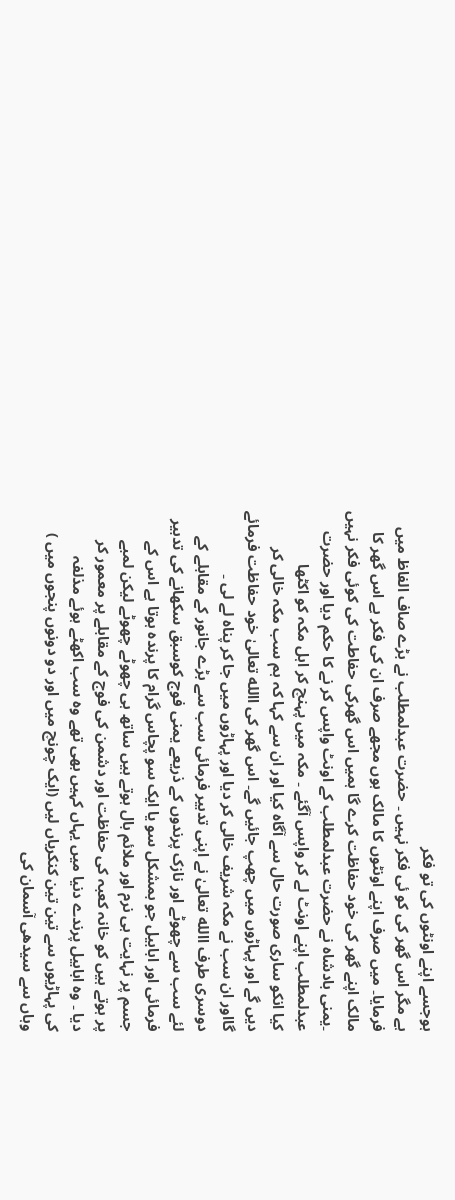ہوجسے اپنے اونٹوں کی تو فکر
ہے مگر اس گھر کی کو ئی فکر نہیں ۔ حضرت عبدلمطلب نے بڑے صاف الفاظ میں
فرمایا۔ میں صرف اپنے اونٹوں کا مالک ہوں مجھے صرف ان کی فکر ہے اس گھر کا
مالک اپنے گھر کی خود حفاظت کرے گا ہمیں اس گھرکی حفاطت کی کوئی فکر نہیں
۔یمنی بادشاہ نے حضرت عبدلمطلب کے اونٹ واپس کر نے کا حکم دیا اور حضرت
عبدلمطلب اپنے اونٹ لے کر واپس آگئے ۔ مکہ میں پہنچ کر اہل مکہ کو اکٹھا
کیا انکو ساری صورت حال سے آگاہ کیا اور ان سے کہا کہ ہم سب مکہ خالی کر
دیں گے اور پہاڑوں میں چھپ جائیں گے۔ اس گھر کی االله تعالیٰ خود حفاظت فرمائے
گااور ان سب نے مکہ شریف خالی کر دیا اور پہاڑوں میں جا کر پناہ لے لی ۔
دوسری طرف االله تعالیٰ نے اپنی تدبیر فرمائی سب سے بڑے جانور کے مقابلے کے
لئے سب سے چھوٹے اور نازک پرندوں کے ذریعے یمنی فوج کوسبق سکھانے کی تدبیر
فرمائی اور ابابیل جو بمشکل سو یا ایک سو پچاس گرام کا پرندہ ہوتا ہے اس کے
جسم پر نہایت ہی نرم اور ملائم بال ہوتے ہیں ساتھ ہی چھوٹے چھوٹے لیکن لمبے
پر ہوتے ہیں کو خانہ کعبہ کی حفاظت اور دشمن کی فوج کے مقابلے پر معمور کر
دیا ۔ وہ ابابیل پرندے دنیا میں یہاں کہیں بھی تھے وہ سب اکھٹے ہوئے مذلفہ
کی پہاڑیوں سے تین تین کنکریاں لیں (ایک چونچ میں اور دو دونوں پنجوں میں )
وہاں سے سیدھی آسمان کی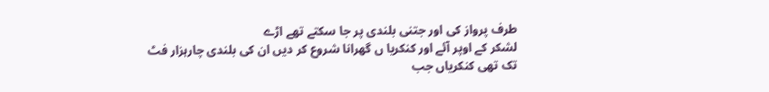طرف پرواز کی اور جتنی بلندی پر جا سکتے تھے اڑے
لشکر کے اوپر آئے اور کنکریا ں گھرانا شروع کر دیں ان کی بلندی چارہزار فٹ
تک تھی کنکریاں جب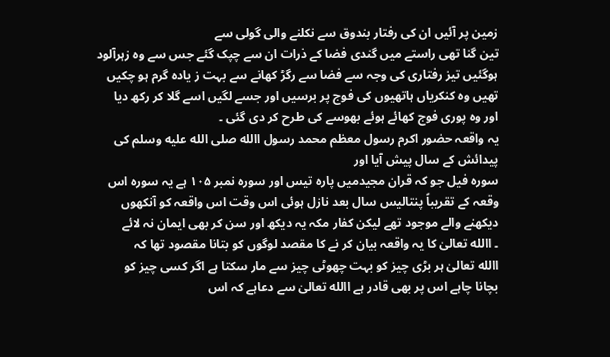زمین پر آئیں ان کی رفتار بندوق سے نکلنے والی گولی سے
تین گنا تھی راستے میں گندی فضا کے ذرات ان سے چپک گئے جس سے وہ زہرآلود
ہوگئیں تیز رفتاری کی وجہ سے فضا سے رگڑ کھانے سے بہت ز یادہ گرم ہو چکیں
تھیں وہ کنکریاں ہاتھیوں کی فوج پر برسیں اور جسے لگیں اسے گلا کر رکھ دیا
اور وہ پوری فوج کھائے ہوئے بھوسے کی طرح کر دی گئی ۔
یہ واقعہ حضور اکرم رسول معظم محمد رسول االله صلى الله عليه وسلم کی پیدائش کے سال پیش آیا اور
سورہ فیل جو کہ قران مجیدمیں پارہ تیس اور سورہ نمبر ۱۰۵ ہے یہ سورہ اس
وقعہ کے تقریباً پنتالیس سال بعد نازل ہوئی اس وقت اس واقعہ کو آنکھوں
دیکھنے والے موجود تھے لیکن کفار مکہ یہ دیکھ اور سن کر بھی ایمان نہ لائے
۔ االله تعالیٰ کا یہ واقعہ بیان کر نے کا مقصد لوگوں کو بتانا مقصود تھا کہ
االله تعالیٰ ہر بڑی چیز کو بہت چھوٹی چیز سے مار سکتا ہے اگر کسی چیز کو
بچانا چاہے اس پر بھی قادر ہے االله تعالیٰ سے دعاہے کہ اس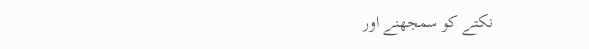نکتے کو سمجھنے اور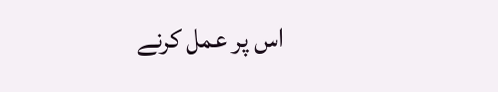اس پر عمل کرنے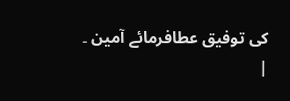کی توفیق عطافرمائے آمین ۔
|